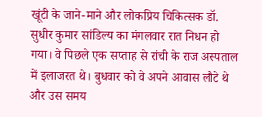खूंटी के जाने-माने और लोकप्रिय चिकित्सक डॉ. सुधीर कुमार सांडिल्य का मंगलवार रात निधन हो गया। वे पिछले एक सप्ताह से रांची के राज अस्पताल में इलाजरत थे। बुधवार को वे अपने आवास लौटे थे और उस समय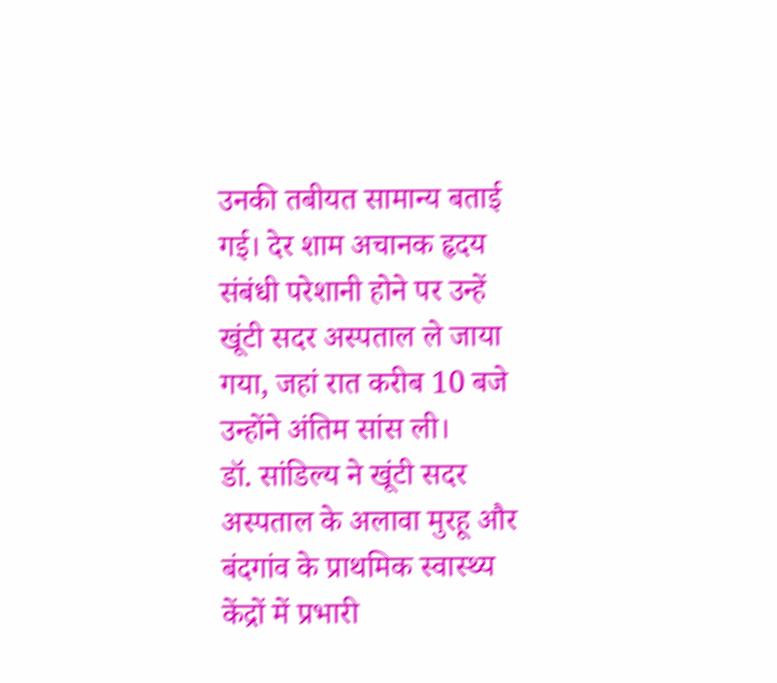उनकी तबीयत सामान्य बताई गई। देर शाम अचानक हृदय संबंधी परेशानी होने पर उन्हें खूंटी सदर अस्पताल ले जाया गया, जहां रात करीब 10 बजे उन्होंने अंतिम सांस ली।
डॉ. सांडिल्य ने खूंटी सदर अस्पताल के अलावा मुरहू और बंदगांव के प्राथमिक स्वास्थ्य केंद्रों में प्रभारी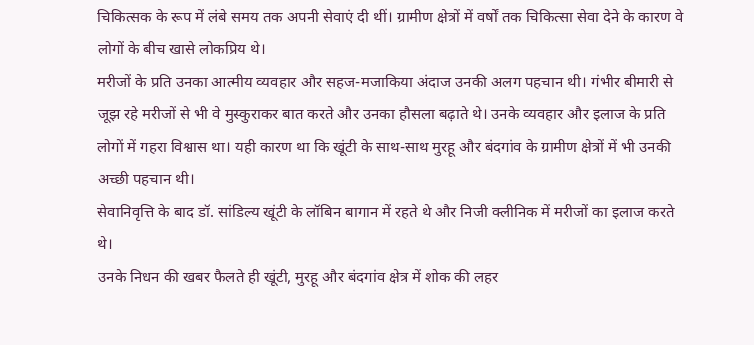चिकित्सक के रूप में लंबे समय तक अपनी सेवाएं दी थीं। ग्रामीण क्षेत्रों में वर्षों तक चिकित्सा सेवा देने के कारण वे लोगों के बीच खासे लोकप्रिय थे।
मरीजों के प्रति उनका आत्मीय व्यवहार और सहज-मजाकिया अंदाज उनकी अलग पहचान थी। गंभीर बीमारी से जूझ रहे मरीजों से भी वे मुस्कुराकर बात करते और उनका हौसला बढ़ाते थे। उनके व्यवहार और इलाज के प्रति लोगों में गहरा विश्वास था। यही कारण था कि खूंटी के साथ-साथ मुरहू और बंदगांव के ग्रामीण क्षेत्रों में भी उनकी अच्छी पहचान थी।
सेवानिवृत्ति के बाद डॉ. सांडिल्य खूंटी के लॉबिन बागान में रहते थे और निजी क्लीनिक में मरीजों का इलाज करते थे।
उनके निधन की खबर फैलते ही खूंटी, मुरहू और बंदगांव क्षेत्र में शोक की लहर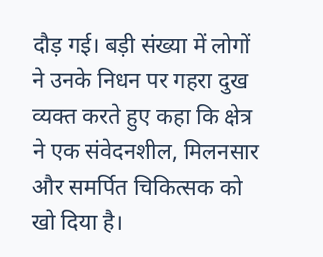दौड़ गई। बड़ी संख्या में लोगों ने उनके निधन पर गहरा दुख व्यक्त करते हुए कहा कि क्षेत्र ने एक संवेदनशील, मिलनसार और समर्पित चिकित्सक को खो दिया है।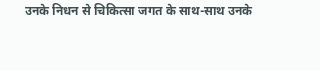उनके निधन से चिकित्सा जगत के साथ-साथ उनके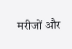मरीजों और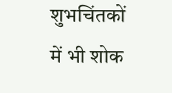शुभचिंतकों में भी शोक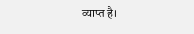व्याप्त है।